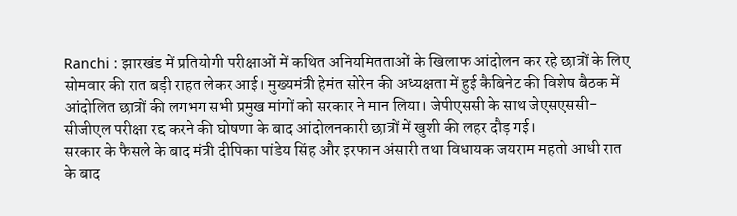Ranchi : झारखंड में प्रतियोगी परीक्षाओं में कथित अनियमितताओं के खिलाफ आंदोलन कर रहे छात्रों के लिए सोमवार की रात बड़ी राहत लेकर आई। मुख्यमंत्री हेमंत सोरेन की अध्यक्षता में हुई कैबिनेट की विशेष बैठक में आंदोलित छात्रों की लगभग सभी प्रमुख मांगों को सरकार ने मान लिया। जेपीएससी के साथ जेएसएससी-सीजीएल परीक्षा रद्द करने की घोषणा के बाद आंदोलनकारी छात्रों में खुशी की लहर दौड़ गई।
सरकार के फैसले के बाद मंत्री दीपिका पांडेय सिंह और इरफान अंसारी तथा विधायक जयराम महतो आधी रात के बाद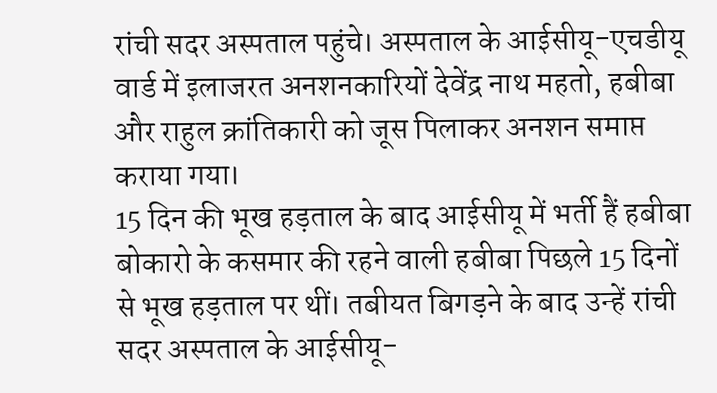रांची सदर अस्पताल पहुंचे। अस्पताल के आईसीयू-एचडीयू वार्ड में इलाजरत अनशनकारियों देवेंद्र नाथ महतो, हबीबा और राहुल क्रांतिकारी को जूस पिलाकर अनशन समाप्त कराया गया।
15 दिन की भूख हड़ताल के बाद आईसीयू में भर्ती हैं हबीबा
बोकारो के कसमार की रहने वाली हबीबा पिछले 15 दिनों से भूख हड़ताल पर थीं। तबीयत बिगड़ने के बाद उन्हें रांची सदर अस्पताल के आईसीयू-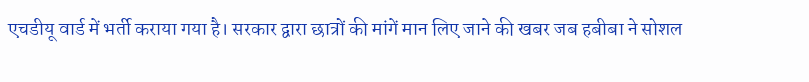एचडीयू वार्ड में भर्ती कराया गया है। सरकार द्वारा छात्रों की मांगें मान लिए जाने की खबर जब हबीबा ने सोशल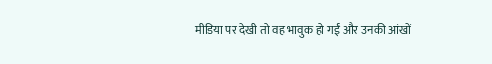मीडिया पर देखी तो वह भावुक हो गईं और उनकी आंखों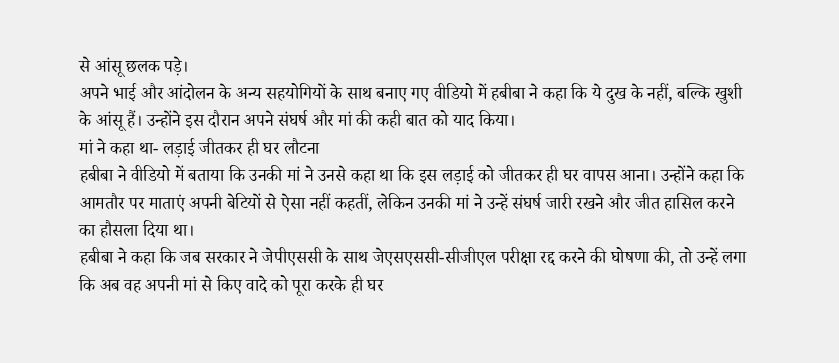से आंसू छलक पड़े।
अपने भाई और आंदोलन के अन्य सहयोगियों के साथ बनाए गए वीडियो में हबीबा ने कहा कि ये दुख के नहीं, बल्कि खुशी के आंसू हैं। उन्होंने इस दौरान अपने संघर्ष और मां की कही बात को याद किया।
मां ने कहा था- लड़ाई जीतकर ही घर लौटना
हबीबा ने वीडियो में बताया कि उनकी मां ने उनसे कहा था कि इस लड़ाई को जीतकर ही घर वापस आना। उन्होंने कहा कि आमतौर पर माताएं अपनी बेटियों से ऐसा नहीं कहतीं, लेकिन उनकी मां ने उन्हें संघर्ष जारी रखने और जीत हासिल करने का हौसला दिया था।
हबीबा ने कहा कि जब सरकार ने जेपीएससी के साथ जेएसएससी-सीजीएल परीक्षा रद्द करने की घोषणा की, तो उन्हें लगा कि अब वह अपनी मां से किए वादे को पूरा करके ही घर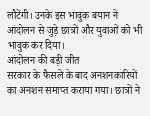लौटेंगी। उनके इस भावुक बयान ने आंदोलन से जुड़े छात्रों और युवाओं को भी भावुक कर दिया।
आंदोलन की बड़ी जीत
सरकार के फैसले के बाद अनशनकारियों का अनशन समाप्त कराया गया। छात्रों ने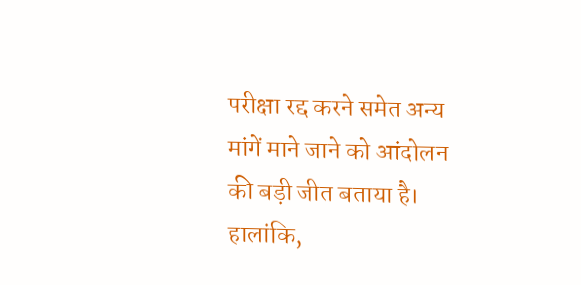परीक्षा रद्द करने समेत अन्य मांगें माने जाने को आंदोलन की बड़ी जीत बताया है। हालांकि,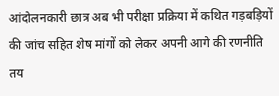आंदोलनकारी छात्र अब भी परीक्षा प्रक्रिया में कथित गड़बड़ियों की जांच सहित शेष मांगों को लेकर अपनी आगे की रणनीति तय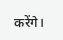करेंगे।